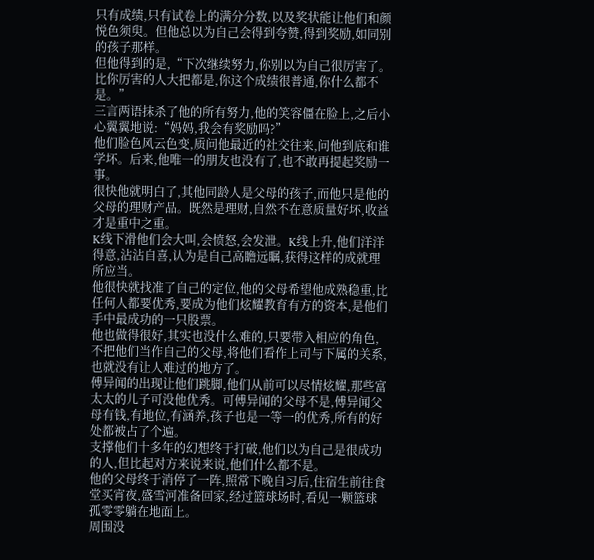只有成绩,只有试卷上的满分分数,以及奖状能让他们和颜悦色须臾。但他总以为自己会得到夸赞,得到奖励,如同别的孩子那样。
但他得到的是,“下次继续努力,你别以为自己很厉害了。比你厉害的人大把都是,你这个成绩很普通,你什么都不是。”
三言两语抹杀了他的所有努力,他的笑容僵在脸上,之后小心翼翼地说:“妈妈,我会有奖励吗?”
他们脸色风云色变,质问他最近的社交往来,问他到底和谁学坏。后来,他唯一的朋友也没有了,也不敢再提起奖励一事。
很快他就明白了,其他同龄人是父母的孩子,而他只是他的父母的理财产品。既然是理财,自然不在意质量好坏,收益才是重中之重。
K线下滑他们会大叫,会愤怒,会发泄。K线上升,他们洋洋得意,沾沾自喜,认为是自己高瞻远瞩,获得这样的成就理所应当。
他很快就找准了自己的定位,他的父母希望他成熟稳重,比任何人都要优秀,要成为他们炫耀教育有方的资本,是他们手中最成功的一只股票。
他也做得很好,其实也没什么难的,只要带入相应的角色,不把他们当作自己的父母,将他们看作上司与下属的关系,也就没有让人难过的地方了。
傅异闻的出现让他们跳脚,他们从前可以尽情炫耀,那些富太太的儿子可没他优秀。可傅异闻的父母不是,傅异闻父母有钱,有地位,有涵养,孩子也是一等一的优秀,所有的好处都被占了个遍。
支撑他们十多年的幻想终于打破,他们以为自己是很成功的人,但比起对方来说来说,他们什么都不是。
他的父母终于消停了一阵,照常下晚自习后,住宿生前往食堂买宵夜,盛雪河准备回家,经过篮球场时,看见一颗篮球孤零零躺在地面上。
周围没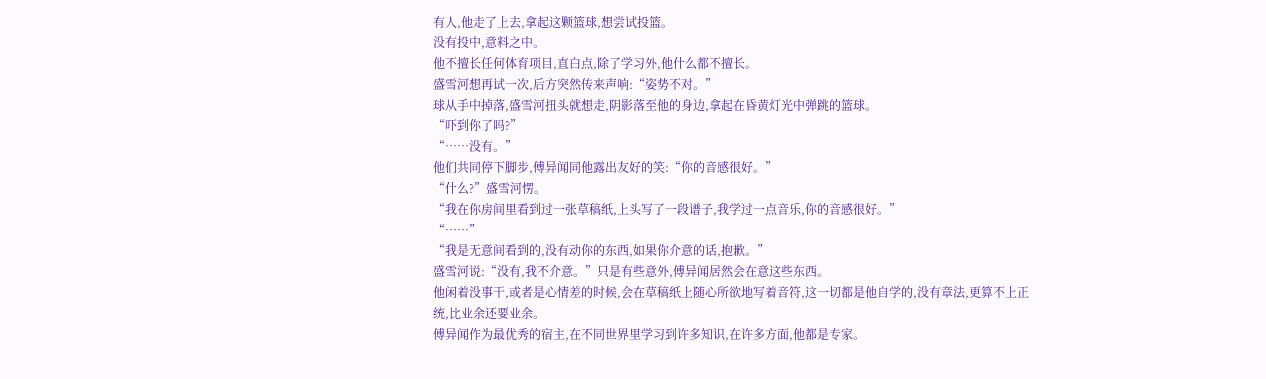有人,他走了上去,拿起这颗篮球,想尝试投篮。
没有投中,意料之中。
他不擅长任何体育项目,直白点,除了学习外,他什么都不擅长。
盛雪河想再试一次,后方突然传来声响:“姿势不对。”
球从手中掉落,盛雪河扭头就想走,阴影落至他的身边,拿起在昏黄灯光中弹跳的篮球。
“吓到你了吗?”
“……没有。”
他们共同停下脚步,傅异闻同他露出友好的笑:“你的音感很好。”
“什么?”盛雪河愣。
“我在你房间里看到过一张草稿纸,上头写了一段谱子,我学过一点音乐,你的音感很好。”
“……”
“我是无意间看到的,没有动你的东西,如果你介意的话,抱歉。”
盛雪河说:“没有,我不介意。”只是有些意外,傅异闻居然会在意这些东西。
他闲着没事干,或者是心情差的时候,会在草稿纸上随心所欲地写着音符,这一切都是他自学的,没有章法,更算不上正统,比业余还要业余。
傅异闻作为最优秀的宿主,在不同世界里学习到许多知识,在许多方面,他都是专家。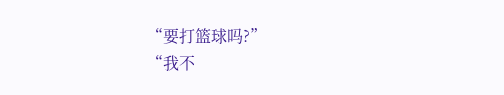“要打篮球吗?”
“我不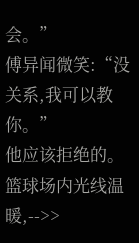会。”
傅异闻微笑:“没关系,我可以教你。”
他应该拒绝的。
篮球场内光线温暖,-->>